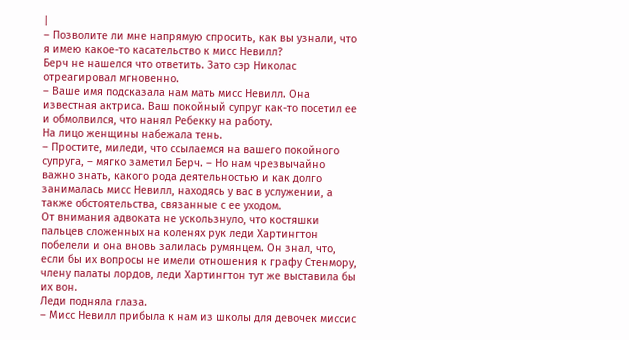|
– Позволите ли мне напрямую спросить, как вы узнали, что я имею какое-то касательство к мисс Невилл?
Берч не нашелся что ответить. Зато сэр Николас отреагировал мгновенно.
– Ваше имя подсказала нам мать мисс Невилл. Она известная актриса. Ваш покойный супруг как-то посетил ее и обмолвился, что нанял Ребекку на работу.
На лицо женщины набежала тень.
– Простите, миледи, что ссылаемся на вашего покойного супруга, – мягко заметил Берч. – Но нам чрезвычайно важно знать, какого рода деятельностью и как долго занималась мисс Невилл, находясь у вас в услужении, а также обстоятельства, связанные с ее уходом.
От внимания адвоката не ускользнуло, что костяшки пальцев сложенных на коленях рук леди Хартингтон побелели и она вновь залилась румянцем. Он знал, что, если бы их вопросы не имели отношения к графу Стенмору, члену палаты лордов, леди Хартингтон тут же выставила бы их вон.
Леди подняла глаза.
– Мисс Невилл прибыла к нам из школы для девочек миссис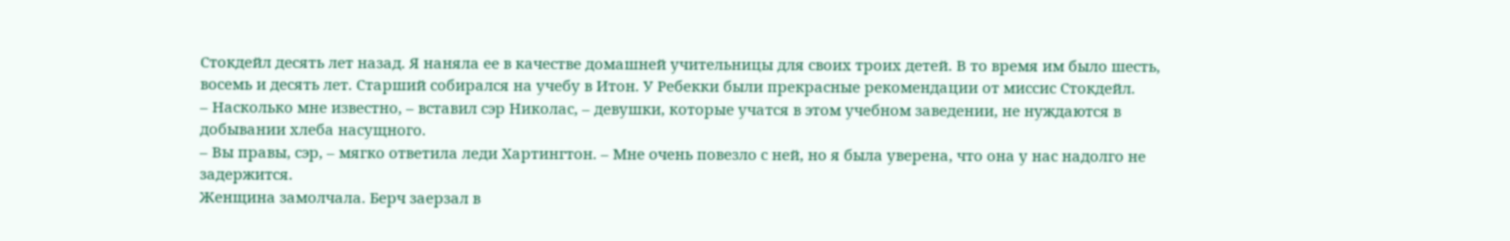Стокдейл десять лет назад. Я наняла ее в качестве домашней учительницы для своих троих детей. В то время им было шесть, восемь и десять лет. Старший собирался на учебу в Итон. У Ребекки были прекрасные рекомендации от миссис Стокдейл.
– Насколько мне известно, – вставил сэр Николас, – девушки, которые учатся в этом учебном заведении, не нуждаются в добывании хлеба насущного.
– Вы правы, сэр, – мягко ответила леди Хартингтон. – Мне очень повезло с ней, но я была уверена, что она у нас надолго не задержится.
Женщина замолчала. Берч заерзал в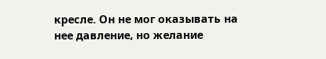кресле. Он не мог оказывать на нее давление, но желание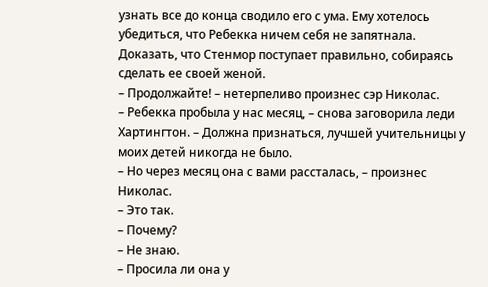узнать все до конца сводило его с ума. Ему хотелось убедиться, что Ребекка ничем себя не запятнала. Доказать, что Стенмор поступает правильно, собираясь сделать ее своей женой.
– Продолжайте! – нетерпеливо произнес сэр Николас.
– Ребекка пробыла у нас месяц, – снова заговорила леди Хартингтон. – Должна признаться, лучшей учительницы у моих детей никогда не было.
– Но через месяц она с вами рассталась, – произнес Николас.
– Это так.
– Почему?
– Не знаю.
– Просила ли она у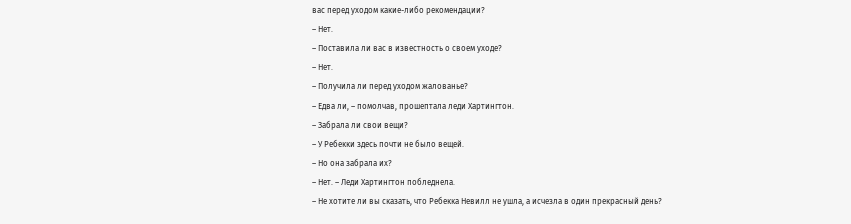вас перед уходом какие-либо рекомендации?
– Нет.
– Поставила ли вас в известность о своем уходе?
– Нет.
– Получила ли перед уходом жалованье?
– Едва ли, – помолчав, прошептала леди Хартингтон.
– Забрала ли свои вещи?
– У Ребекки здесь почти не было вещей.
– Но она забрала их?
– Нет. – Леди Хартингтон побледнела.
– Не хотите ли вы сказать, что Ребекка Невилл не ушла, а исчезла в один прекрасный день?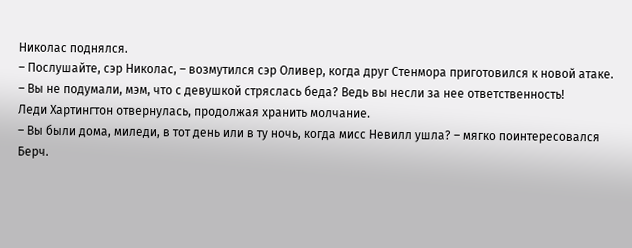Николас поднялся.
– Послушайте, сэр Николас, – возмутился сэр Оливер, когда друг Стенмора приготовился к новой атаке.
– Вы не подумали, мэм, что с девушкой стряслась беда? Ведь вы несли за нее ответственность!
Леди Хартингтон отвернулась, продолжая хранить молчание.
– Вы были дома, миледи, в тот день или в ту ночь, когда мисс Невилл ушла? – мягко поинтересовался Берч.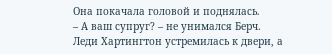Она покачала головой и поднялась.
– А ваш супруг? – не унимался Берч.
Леди Хартингтон устремилась к двери, а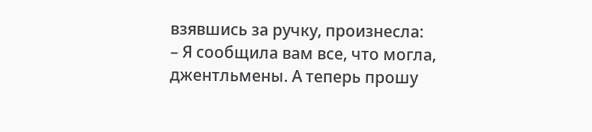взявшись за ручку, произнесла:
– Я сообщила вам все, что могла, джентльмены. А теперь прошу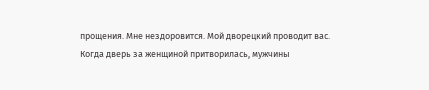прощения. Мне нездоровится. Мой дворецкий проводит вас.
Когда дверь за женщиной притворилась, мужчины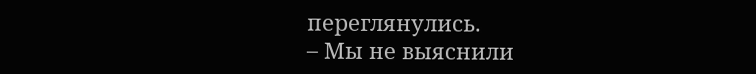переглянулись.
– Мы не выяснили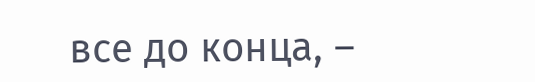все до конца, –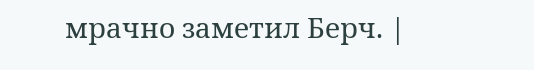мрачно заметил Берч. |